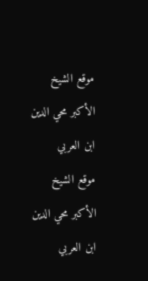موقع الشيخ الأكبر محي الدين ابن العربي
موقع الشيخ الأكبر محي الدين ابن العربي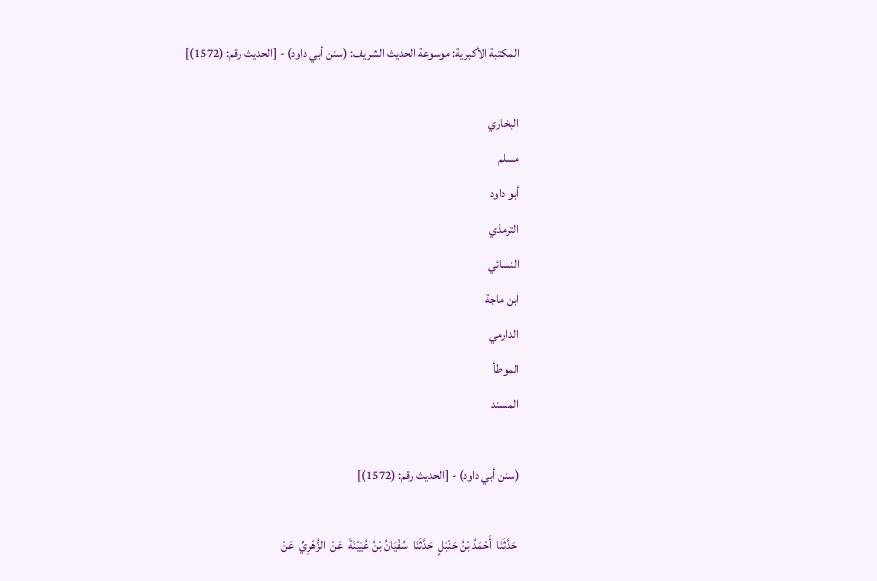المكتبة الأكبرية: موسوعة الحديث الشريف: (سنن أبي داود) - [الحديث رقم: (1572)]

البخاري
مسلم
أبو داود
الترمذي
النسائي
ابن ماجة
الدارمي
الموطأ
المسند

(سنن أبي داود) - [الحديث رقم: (1572)]

 حَدَّثَنَا  أَحْمَدُ بْنُ حَنْبَلٍ  حَدَّثَنَا  سُفْيَانُ بْنُ عُيَيْنَةَ  عَنْ  الزُّهْرِيِّ  عَنْ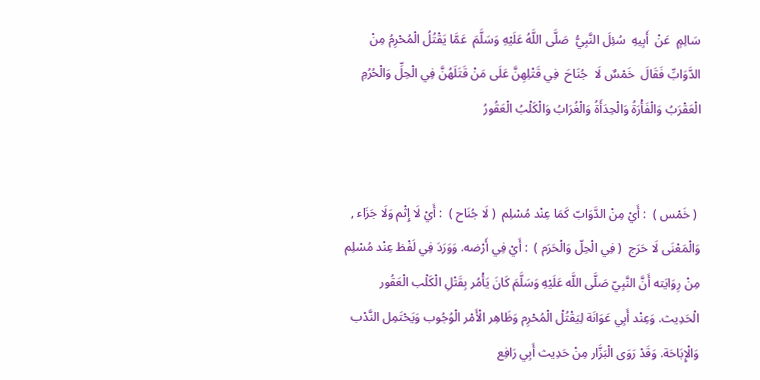سَالِمٍ  عَنْ  أَبِيهِ  سُئِلَ النَّبِيُّ  صَلَّى اللَّهُ عَلَيْهِ وَسَلَّمَ  عَمَّا يَقْتُلُ الْمُحْرِمُ مِنْ الدَّوَابِّ فَقَالَ  خَمْسٌ لَا  جُنَاحَ  فِي قَتْلِهِنَّ عَلَى مَنْ قَتَلَهُنَّ فِي الْحِلِّ وَالْحُرُمِ الْعَقْرَبُ وَالْفَأْرَةُ وَالْحِدَأَةُ وَالْغُرَابُ وَالْكَلْبُ الْعَقُورُ


 ( خَمْس )  : أَيْ مِنْ الدَّوَابّ كَمَا عِنْد مُسْلِم  ( لَا جُنَاح )  : أَيْ لَا إِثْم وَلَا جَزَاء , وَالْمَعْنَى لَا حَرَج  ( فِي الْحِلّ وَالْحَرَم )  : أَيْ فِي أَرْضه. وَوَرَدَ فِي لَفْظ عِنْد مُسْلِم مِنْ رِوَايَته أَنَّ النَّبِيّ صَلَّى اللَّه عَلَيْهِ وَسَلَّمَ كَانَ يَأْمُر بِقَتْلِ الْكَلْب الْعَقُور الْحَدِيث. وَعِنْد أَبِي عَوَانَة لِيَقْتُلْ الْمُحْرِم وَظَاهِر الْأَمْر الْوُجُوب وَيَحْتَمِل النَّدْب وَالْإِبَاحَة. وَقَدْ رَوَى الْبَزَّار مِنْ حَدِيث أَبِي رَافِع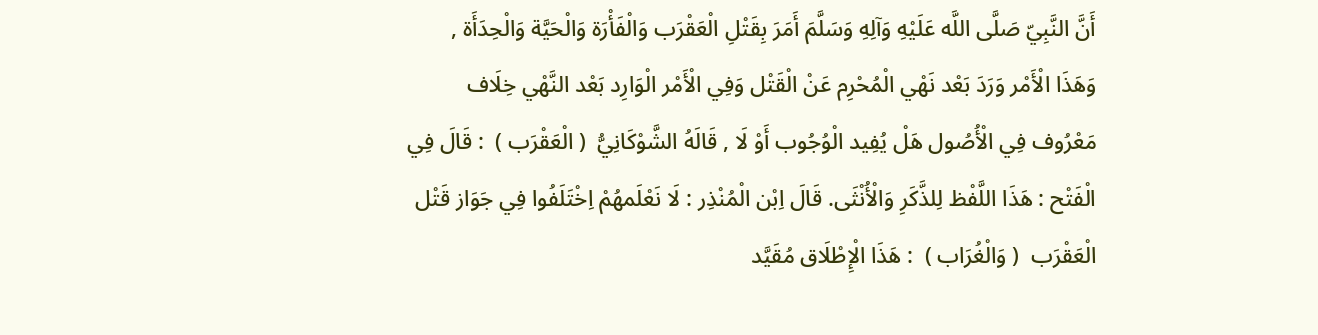أَنَّ النَّبِيّ صَلَّى اللَّه عَلَيْهِ وَآلِهِ وَسَلَّمَ أَمَرَ بِقَتْلِ الْعَقْرَب وَالْفَأْرَة وَالْحَيَّة وَالْحِدَأَة , وَهَذَا الْأَمْر وَرَدَ بَعْد نَهْي الْمُحْرِم عَنْ الْقَتْل وَفِي الْأَمْر الْوَارِد بَعْد النَّهْي خِلَاف مَعْرُوف فِي الْأُصُول هَلْ يُفِيد الْوُجُوب أَوْ لَا , قَالَهُ الشَّوْكَانِيُّ  ( الْعَقْرَب )  : قَالَ فِي الْفَتْح : هَذَا اللَّفْظ لِلذَّكَرِ وَالْأُنْثَى. قَالَ اِبْن الْمُنْذِر : لَا نَعْلَمهُمْ اِخْتَلَفُوا فِي جَوَاز قَتْل الْعَقْرَب  ( وَالْغُرَاب )  : هَذَا الْإِطْلَاق مُقَيَّد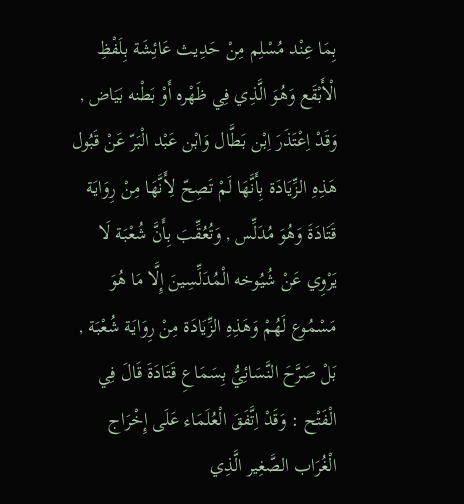بِمَا عِنْد مُسْلِم مِنْ حَدِيث عَائِشَة بِلَفْظِ الْأَبْقَع وَهُوَ الَّذِي فِي ظَهْره أَوْ بَطْنه بَيَاض , وَقَدْ اِعْتَذَرَ اِبْن بَطَّال وَابْن عَبْد الْبَرّ عَنْ قَبُول هَذِهِ الزِّيَادَة بِأَنَّهَا لَمْ تَصِحّ لِأَنَّهَا مِنْ رِوَايَة قَتَادَةَ وَهُوَ مُدَلِّس , وَتُعُقِّبَ بِأَنَّ شُعْبَة لَا يَرْوِي عَنْ شُيُوخه الْمُدَلِّسِينَ إِلَّا مَا هُوَ مَسْمُوع لَهُمْ وَهَذِهِ الزِّيَادَة مِنْ رِوَايَة شُعْبَة , بَلْ صَرَّحَ النَّسَائِيُّ بِسَمَاعِ قَتَادَةَ قَالَ فِي الْفَتْح : وَقَدْ اِتَّفَقَ الْعُلَمَاء عَلَى إِخْرَاج الْغُرَاب الصَّغِير الَّذِي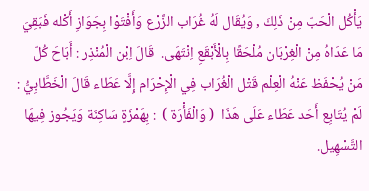يَأْكُل الْحَبّ مِنْ ذَلِكَ , وَيُقَال لَهُ غُرَاب الزَّرْع وَأَفْتَوْا بِجَوَازِ أَكْله فَبَقِيَ مَا عَدَاهُ مِنْ الْغِرْبَان مُلْحَقًا بِالْأَبْقَعِ اِنْتَهَى.  قَالَ اِبْن الْمُنْذِر : أَبَاحَ كُلّ مَنْ يُحْفَظ عَنْهُ الْعِلْم قَتْل الْغُرَاب فِي الْإِحْرَام إِلَّا عَطَاء قَالَ الْخَطَّابِيُّ : لَمْ يُتَابِع أَحَد عَطَاء عَلَى هَذَا  ( وَالْفَأْرَة )  : بِهَمْزَةٍ سَاكِنَة وَيَجُوز فِيهَا التَّسْهِيل.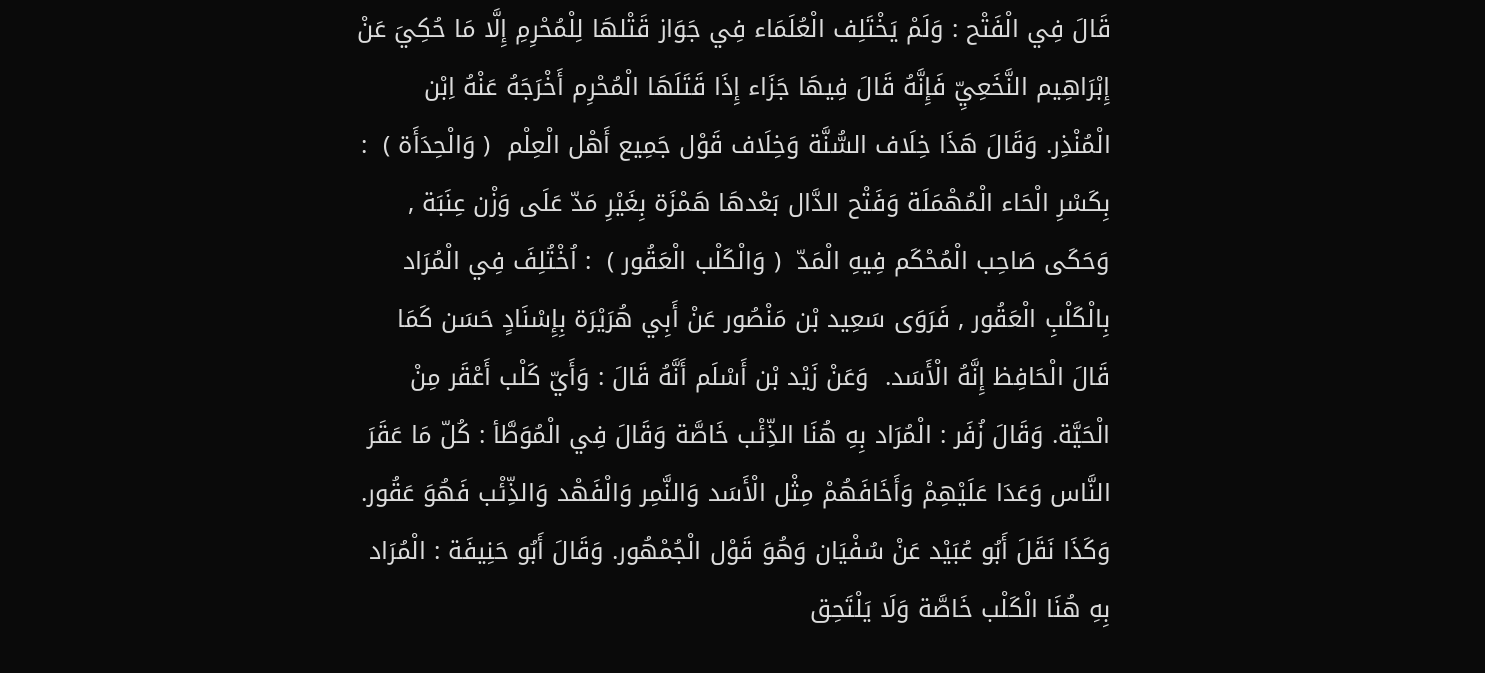قَالَ فِي الْفَتْح : وَلَمْ يَخْتَلِف الْعُلَمَاء فِي جَوَاز قَتْلهَا لِلْمُحْرِمِ إِلَّا مَا حُكِيَ عَنْ إِبْرَاهِيم النَّخَعِيِّ فَإِنَّهُ قَالَ فِيهَا جَزَاء إِذَا قَتَلَهَا الْمُحْرِم أَخْرَجَهُ عَنْهُ اِبْن الْمُنْذِر. وَقَالَ هَذَا خِلَاف السُّنَّة وَخِلَاف قَوْل جَمِيع أَهْل الْعِلْم  ( وَالْحِدَأَة )  : بِكَسْرِ الْحَاء الْمُهْمَلَة وَفَتْح الدَّال بَعْدهَا هَمْزَة بِغَيْرِ مَدّ عَلَى وَزْن عِنَبَة , وَحَكَى صَاحِب الْمُحْكَم فِيهِ الْمَدّ  ( وَالْكَلْب الْعَقُور )  : اُخْتُلِفَ فِي الْمُرَاد بِالْكَلْبِ الْعَقُور , فَرَوَى سَعِيد بْن مَنْصُور عَنْ أَبِي هُرَيْرَة بِإِسْنَادٍ حَسَن كَمَا قَالَ الْحَافِظ إِنَّهُ الْأَسَد.  وَعَنْ زَيْد بْن أَسْلَم أَنَّهُ قَالَ : وَأَيّ كَلْب أَعْقَر مِنْ الْحَيَّة. وَقَالَ زُفَر : الْمُرَاد بِهِ هُنَا الذِّئْب خَاصَّة وَقَالَ فِي الْمُوَطَّأ : كُلّ مَا عَقَرَ النَّاس وَعَدَا عَلَيْهِمْ وَأَخَافَهُمْ مِثْل الْأَسَد وَالنَّمِر وَالْفَهْد وَالذِّئْب فَهُوَ عَقُور. وَكَذَا نَقَلَ أَبُو عُبَيْد عَنْ سُفْيَان وَهُوَ قَوْل الْجُمْهُور. وَقَالَ أَبُو حَنِيفَة : الْمُرَاد بِهِ هُنَا الْكَلْب خَاصَّة وَلَا يَلْتَحِق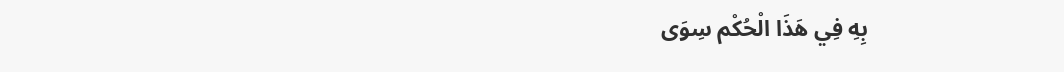بِهِ فِي هَذَا الْحُكْم سِوَى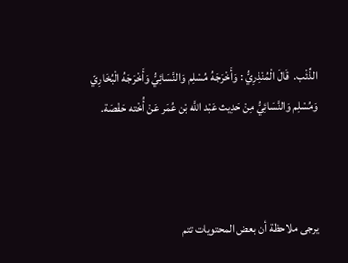الذِّئْب.  قَالَ الْمُنْذِرِيُّ : وَأَخْرَجَهُ مُسْلِم وَالنَّسَائِيُّ وَأَخْرَجَهُ الْبُخَارِيّ وَمُسْلِم وَالنَّسَائِيُّ مِنْ حَدِيث عَبْد اللَّه بْن عُمَر عَنْ أُخْته حَفْصَة.



يرجى ملاحظة أن بعض المحتويات تتم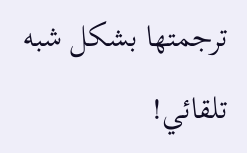ترجمتها بشكل شبه تلقائي!